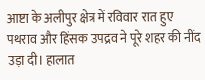आष्टा के अलीपुर क्षेत्र में रविवार रात हुए पथराव और हिंसक उपद्रव ने पूरे शहर की नींद उड़ा दी। हालात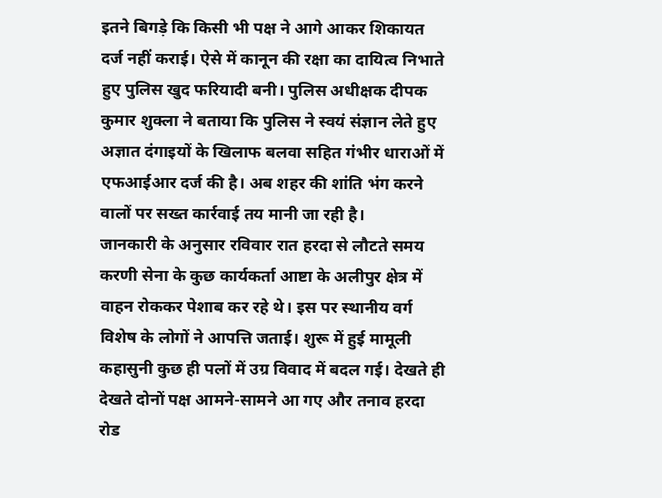इतने बिगड़े कि किसी भी पक्ष ने आगे आकर शिकायत दर्ज नहीं कराई। ऐसे में कानून की रक्षा का दायित्व निभाते हुए पुलिस खुद फरियादी बनी। पुलिस अधीक्षक दीपक कुमार शुक्ला ने बताया कि पुलिस ने स्वयं संज्ञान लेते हुए अज्ञात दंगाइयों के खिलाफ बलवा सहित गंभीर धाराओं में एफआईआर दर्ज की है। अब शहर की शांति भंग करने वालों पर सख्त कार्रवाई तय मानी जा रही है।
जानकारी के अनुसार रविवार रात हरदा से लौटते समय करणी सेना के कुछ कार्यकर्ता आष्टा के अलीपुर क्षेत्र में वाहन रोककर पेशाब कर रहे थे। इस पर स्थानीय वर्ग विशेष के लोगों ने आपत्ति जताई। शुरू में हुई मामूली कहासुनी कुछ ही पलों में उग्र विवाद में बदल गई। देखते ही देखते दोनों पक्ष आमने-सामने आ गए और तनाव हरदा रोड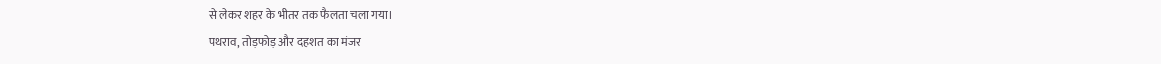से लेकर शहर के भीतर तक फैलता चला गया।
पथराव, तोड़फोड़ और दहशत का मंजर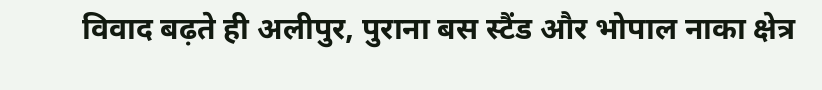विवाद बढ़ते ही अलीपुर, पुराना बस स्टैंड और भोपाल नाका क्षेत्र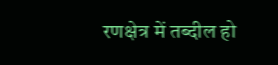रणक्षेत्र में तब्दील हो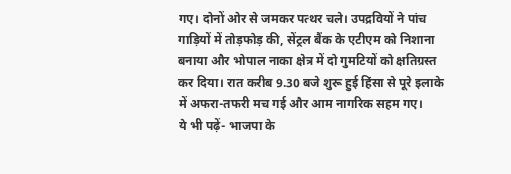गए। दोनों ओर से जमकर पत्थर चले। उपद्रवियों ने पांच गाड़ियों में तोड़फोड़ की, सेंट्रल बैंक के एटीएम को निशाना बनाया और भोपाल नाका क्षेत्र में दो गुमटियों को क्षतिग्रस्त कर दिया। रात करीब 9.30 बजे शुरू हुई हिंसा से पूरे इलाके में अफरा-तफरी मच गई और आम नागरिक सहम गए।
ये भी पढ़ें- भाजपा के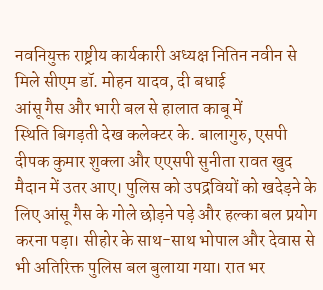नवनियुक्त राष्ट्रीय कार्यकारी अध्यक्ष नितिन नवीन से मिले सीएम डॉ. मोहन यादव, दी बधाई
आंसू गैस और भारी बल से हालात काबू में
स्थिति बिगड़ती देख कलेक्टर के. बालागुरु, एसपी दीपक कुमार शुक्ला और एएसपी सुनीता रावत खुद मैदान में उतर आए। पुलिस को उपद्रवियों को खदेड़ने के लिए आंसू गैस के गोले छोड़ने पड़े और हल्का बल प्रयोग करना पड़ा। सीहोर के साथ-साथ भोपाल और देवास से भी अतिरिक्त पुलिस बल बुलाया गया। रात भर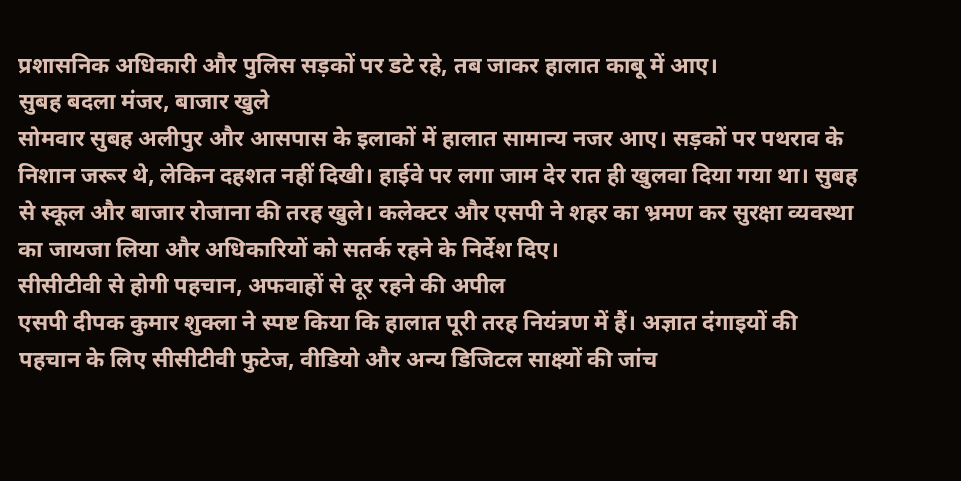प्रशासनिक अधिकारी और पुलिस सड़कों पर डटे रहे, तब जाकर हालात काबू में आए।
सुबह बदला मंजर, बाजार खुले
सोमवार सुबह अलीपुर और आसपास के इलाकों में हालात सामान्य नजर आए। सड़कों पर पथराव के निशान जरूर थे, लेकिन दहशत नहीं दिखी। हाईवे पर लगा जाम देर रात ही खुलवा दिया गया था। सुबह से स्कूल और बाजार रोजाना की तरह खुले। कलेक्टर और एसपी ने शहर का भ्रमण कर सुरक्षा व्यवस्था का जायजा लिया और अधिकारियों को सतर्क रहने के निर्देश दिए।
सीसीटीवी से होगी पहचान, अफवाहों से दूर रहने की अपील
एसपी दीपक कुमार शुक्ला ने स्पष्ट किया कि हालात पूरी तरह नियंत्रण में हैं। अज्ञात दंगाइयों की पहचान के लिए सीसीटीवी फुटेज, वीडियो और अन्य डिजिटल साक्ष्यों की जांच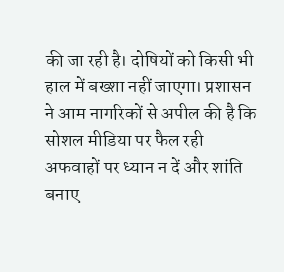की जा रही है। दोषियों को किसी भी हाल में बख्शा नहीं जाएगा। प्रशासन ने आम नागरिकों से अपील की है कि सोशल मीडिया पर फैल रही अफवाहों पर ध्यान न दें और शांति बनाए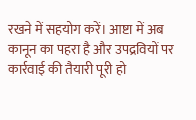रखने में सहयोग करें। आष्टा में अब कानून का पहरा है और उपद्रवियों पर कार्रवाई की तैयारी पूरी हो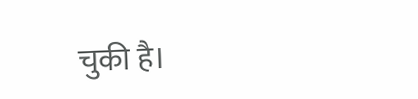चुकी है।